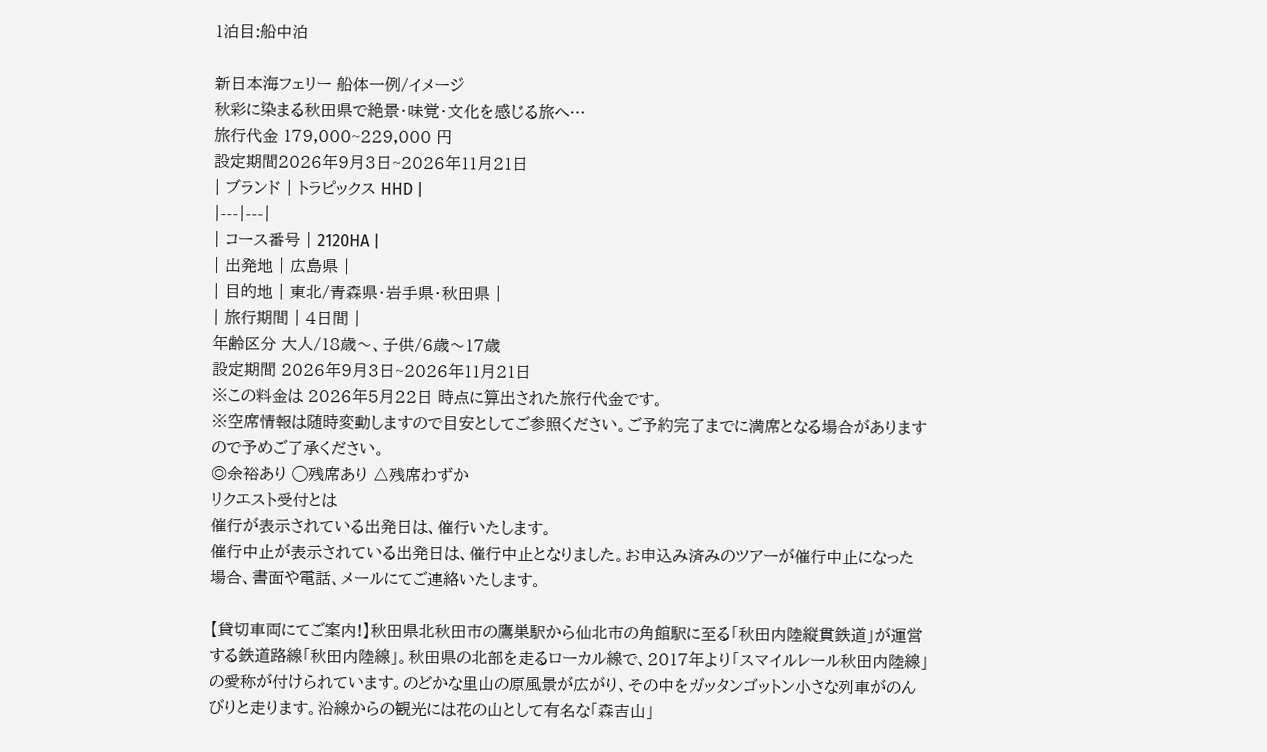1泊目:船中泊

新日本海フェリー 船体一例/イメージ
秋彩に染まる秋田県で絶景・味覚・文化を感じる旅へ…
旅行代金 179,000~229,000 円
設定期間2026年9月3日~2026年11月21日
| ブランド | トラピックス HHD |
|---|---|
| コース番号 | 2120HA |
| 出発地 | 広島県 |
| 目的地 | 東北/青森県・岩手県・秋田県 |
| 旅行期間 | 4日間 |
年齢区分 大人/18歳〜、子供/6歳〜17歳
設定期間 2026年9月3日~2026年11月21日
※この料金は 2026年5月22日 時点に算出された旅行代金です。
※空席情報は随時変動しますので目安としてご参照ください。ご予約完了までに満席となる場合がありますので予めご了承ください。
◎余裕あり ◯残席あり △残席わずか
リクエスト受付とは
催行が表示されている出発日は、催行いたします。
催行中止が表示されている出発日は、催行中止となりました。お申込み済みのツアーが催行中止になった場合、書面や電話、メールにてご連絡いたします。

【貸切車両にてご案内!】秋田県北秋田市の鷹巣駅から仙北市の角館駅に至る「秋田内陸縦貫鉄道」が運営する鉄道路線「秋田内陸線」。秋田県の北部を走るローカル線で、2017年より「スマイルレール秋田内陸線」の愛称が付けられています。のどかな里山の原風景が広がり、その中をガッタンゴットン小さな列車がのんびりと走ります。沿線からの観光には花の山として有名な「森吉山」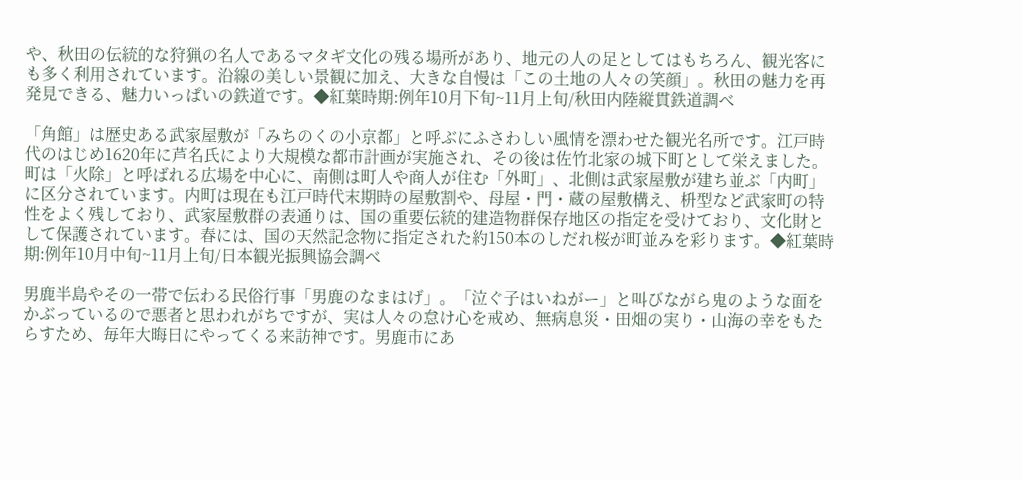や、秋田の伝統的な狩猟の名人であるマタギ文化の残る場所があり、地元の人の足としてはもちろん、観光客にも多く利用されています。沿線の美しい景観に加え、大きな自慢は「この土地の人々の笑顔」。秋田の魅力を再発見できる、魅力いっぱいの鉄道です。◆紅葉時期:例年10月下旬~11月上旬/秋田内陸縦貫鉄道調べ

「角館」は歴史ある武家屋敷が「みちのくの小京都」と呼ぶにふさわしい風情を漂わせた観光名所です。江戸時代のはじめ1620年に芦名氏により大規模な都市計画が実施され、その後は佐竹北家の城下町として栄えました。町は「火除」と呼ばれる広場を中心に、南側は町人や商人が住む「外町」、北側は武家屋敷が建ち並ぶ「内町」に区分されています。内町は現在も江戸時代末期時の屋敷割や、母屋・門・蔵の屋敷構え、枡型など武家町の特性をよく残しており、武家屋敷群の表通りは、国の重要伝統的建造物群保存地区の指定を受けており、文化財として保護されています。春には、国の天然記念物に指定された約150本のしだれ桜が町並みを彩ります。◆紅葉時期:例年10月中旬~11月上旬/日本観光振興協会調べ

男鹿半島やその一帯で伝わる民俗行事「男鹿のなまはげ」。「泣ぐ子はいねがー」と叫びながら鬼のような面をかぶっているので悪者と思われがちですが、実は人々の怠け心を戒め、無病息災・田畑の実り・山海の幸をもたらすため、毎年大晦日にやってくる来訪神です。男鹿市にあ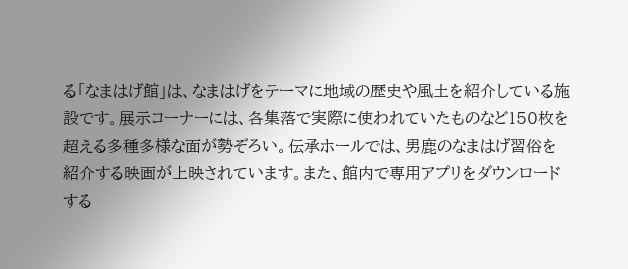る「なまはげ館」は、なまはげをテーマに地域の歴史や風土を紹介している施設です。展示コーナーには、各集落で実際に使われていたものなど150枚を超える多種多様な面が勢ぞろい。伝承ホールでは、男鹿のなまはげ習俗を紹介する映画が上映されています。また、館内で専用アプリをダウンロードする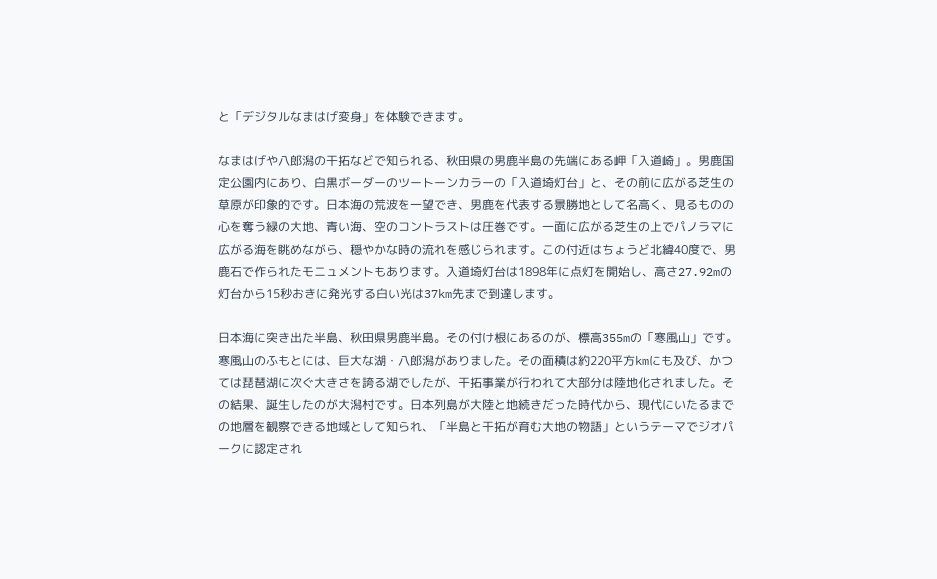と「デジタルなまはげ変身」を体験できます。

なまはげや八郎潟の干拓などで知られる、秋田県の男鹿半島の先端にある岬「入道崎」。男鹿国定公園内にあり、白黒ボーダーのツートーンカラーの「入道埼灯台」と、その前に広がる芝生の草原が印象的です。日本海の荒波を一望でき、男鹿を代表する景勝地として名高く、見るものの心を奪う緑の大地、青い海、空のコントラストは圧巻です。一面に広がる芝生の上でパノラマに広がる海を眺めながら、穏やかな時の流れを感じられます。この付近はちょうど北緯40度で、男鹿石で作られたモニュメントもあります。入道埼灯台は1898年に点灯を開始し、高さ27.92mの灯台から15秒おきに発光する白い光は37km先まで到達します。

日本海に突き出た半島、秋田県男鹿半島。その付け根にあるのが、標高355mの「寒風山」です。寒風山のふもとには、巨大な湖・八郎潟がありました。その面積は約220平方kmにも及び、かつては琵琶湖に次ぐ大きさを誇る湖でしたが、干拓事業が行われて大部分は陸地化されました。その結果、誕生したのが大潟村です。日本列島が大陸と地続きだった時代から、現代にいたるまでの地層を観察できる地域として知られ、「半島と干拓が育む大地の物語」というテーマでジオパークに認定され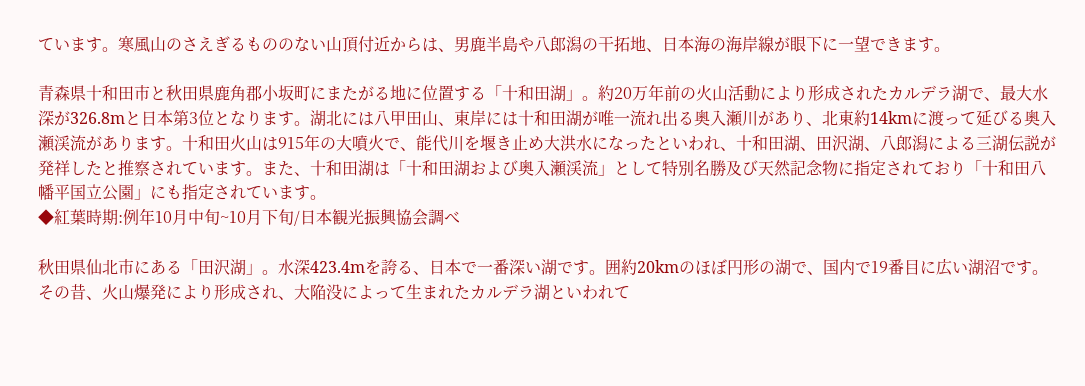ています。寒風山のさえぎるもののない山頂付近からは、男鹿半島や八郎潟の干拓地、日本海の海岸線が眼下に一望できます。

青森県十和田市と秋田県鹿角郡小坂町にまたがる地に位置する「十和田湖」。約20万年前の火山活動により形成されたカルデラ湖で、最大水深が326.8mと日本第3位となります。湖北には八甲田山、東岸には十和田湖が唯一流れ出る奥入瀬川があり、北東約14kmに渡って延びる奥入瀬渓流があります。十和田火山は915年の大噴火で、能代川を堰き止め大洪水になったといわれ、十和田湖、田沢湖、八郎潟による三湖伝説が発祥したと推察されています。また、十和田湖は「十和田湖および奥入瀬渓流」として特別名勝及び天然記念物に指定されており「十和田八幡平国立公園」にも指定されています。
◆紅葉時期:例年10月中旬~10月下旬/日本観光振興協会調べ

秋田県仙北市にある「田沢湖」。水深423.4mを誇る、日本で一番深い湖です。囲約20kmのほぼ円形の湖で、国内で19番目に広い湖沼です。その昔、火山爆発により形成され、大陥没によって生まれたカルデラ湖といわれて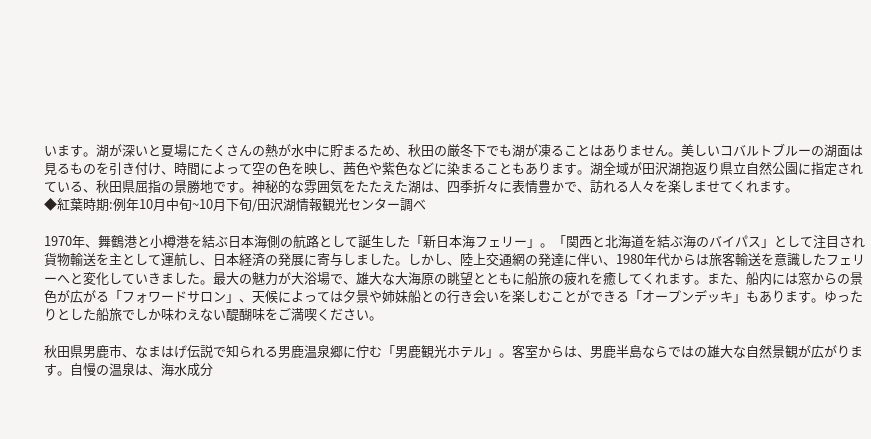います。湖が深いと夏場にたくさんの熱が水中に貯まるため、秋田の厳冬下でも湖が凍ることはありません。美しいコバルトブルーの湖面は見るものを引き付け、時間によって空の色を映し、茜色や紫色などに染まることもあります。湖全域が田沢湖抱返り県立自然公園に指定されている、秋田県屈指の景勝地です。神秘的な雰囲気をたたえた湖は、四季折々に表情豊かで、訪れる人々を楽しませてくれます。
◆紅葉時期:例年10月中旬~10月下旬/田沢湖情報観光センター調べ

1970年、舞鶴港と小樽港を結ぶ日本海側の航路として誕生した「新日本海フェリー」。「関西と北海道を結ぶ海のバイパス」として注目され貨物輸送を主として運航し、日本経済の発展に寄与しました。しかし、陸上交通網の発達に伴い、1980年代からは旅客輸送を意識したフェリーへと変化していきました。最大の魅力が大浴場で、雄大な大海原の眺望とともに船旅の疲れを癒してくれます。また、船内には窓からの景色が広がる「フォワードサロン」、天候によっては夕景や姉妹船との行き会いを楽しむことができる「オープンデッキ」もあります。ゆったりとした船旅でしか味わえない醍醐味をご満喫ください。

秋田県男鹿市、なまはげ伝説で知られる男鹿温泉郷に佇む「男鹿観光ホテル」。客室からは、男鹿半島ならではの雄大な自然景観が広がります。自慢の温泉は、海水成分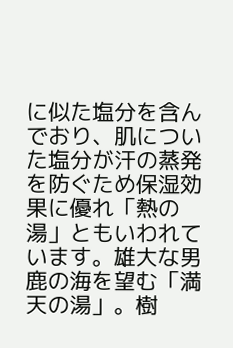に似た塩分を含んでおり、肌についた塩分が汗の蒸発を防ぐため保湿効果に優れ「熱の湯」ともいわれています。雄大な男鹿の海を望む「満天の湯」。樹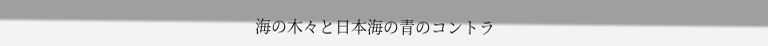海の木々と日本海の青のコントラ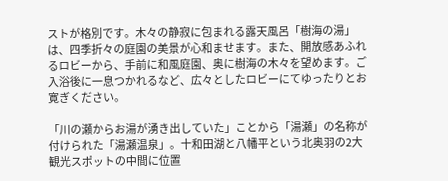ストが格別です。木々の静寂に包まれる露天風呂「樹海の湯」は、四季折々の庭園の美景が心和ませます。また、開放感あふれるロビーから、手前に和風庭園、奥に樹海の木々を望めます。ご入浴後に一息つかれるなど、広々としたロビーにてゆったりとお寛ぎください。

「川の瀬からお湯が湧き出していた」ことから「湯瀬」の名称が付けられた「湯瀬温泉」。十和田湖と八幡平という北奥羽の2大観光スポットの中間に位置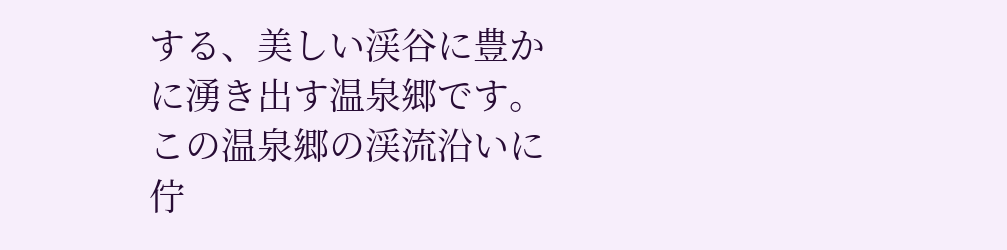する、美しい渓谷に豊かに湧き出す温泉郷です。この温泉郷の渓流沿いに佇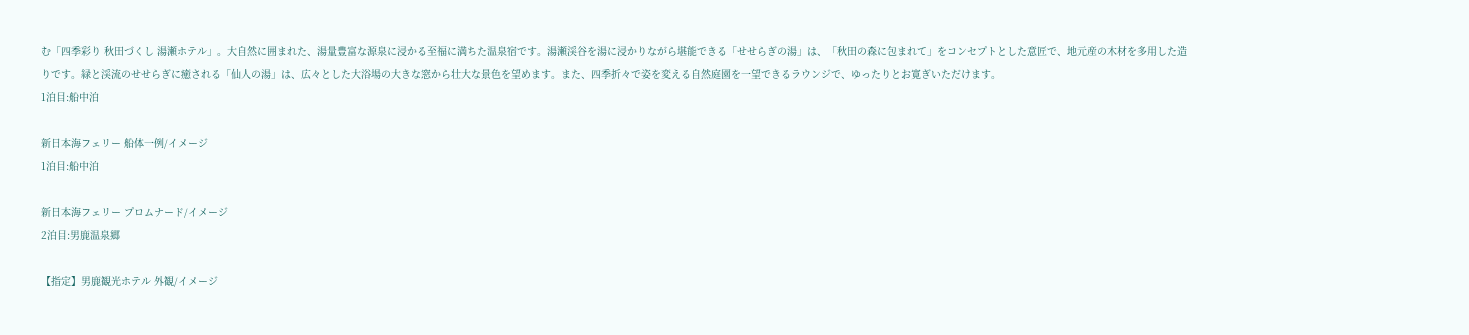む「四季彩り 秋田づくし 湯瀬ホテル」。大自然に囲まれた、湯量豊富な源泉に浸かる至福に満ちた温泉宿です。湯瀬渓谷を湯に浸かりながら堪能できる「せせらぎの湯」は、「秋田の森に包まれて」をコンセプトとした意匠で、地元産の木材を多用した造りです。緑と渓流のせせらぎに癒される「仙人の湯」は、広々とした大浴場の大きな窓から壮大な景色を望めます。また、四季折々で姿を変える自然庭園を一望できるラウンジで、ゆったりとお寛ぎいただけます。
1泊目:船中泊

新日本海フェリー 船体一例/イメージ
1泊目:船中泊

新日本海フェリー プロムナード/イメージ
2泊目:男鹿温泉郷

【指定】男鹿観光ホテル 外観/イメージ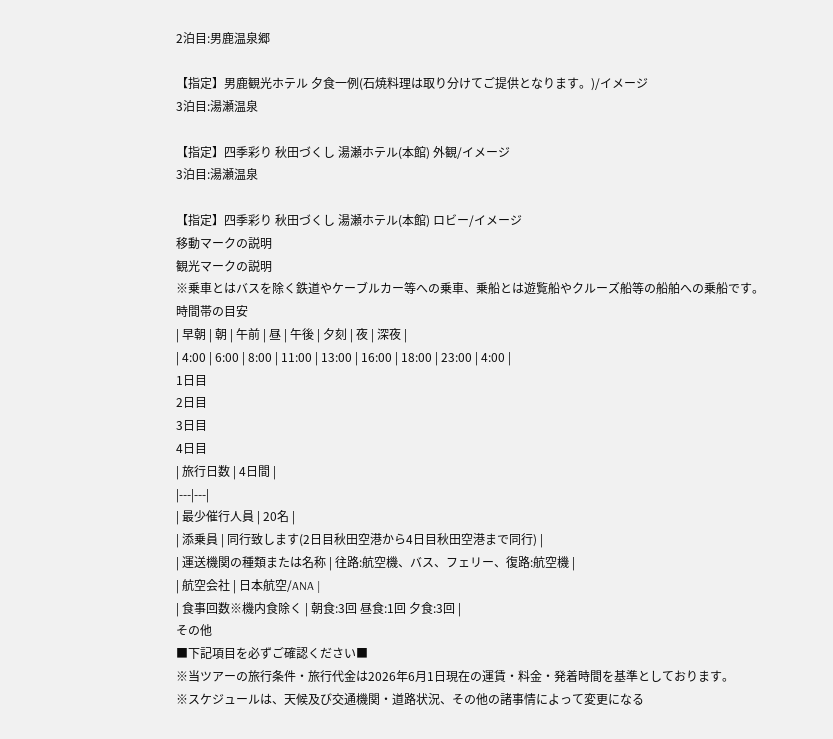2泊目:男鹿温泉郷

【指定】男鹿観光ホテル 夕食一例(石焼料理は取り分けてご提供となります。)/イメージ
3泊目:湯瀬温泉

【指定】四季彩り 秋田づくし 湯瀬ホテル(本館) 外観/イメージ
3泊目:湯瀬温泉

【指定】四季彩り 秋田づくし 湯瀬ホテル(本館) ロビー/イメージ
移動マークの説明
観光マークの説明
※乗車とはバスを除く鉄道やケーブルカー等への乗車、乗船とは遊覧船やクルーズ船等の船舶への乗船です。
時間帯の目安
| 早朝 | 朝 | 午前 | 昼 | 午後 | 夕刻 | 夜 | 深夜 |
| 4:00 | 6:00 | 8:00 | 11:00 | 13:00 | 16:00 | 18:00 | 23:00 | 4:00 |
1日目
2日目
3日目
4日目
| 旅行日数 | 4日間 |
|---|---|
| 最少催行人員 | 20名 |
| 添乗員 | 同行致します(2日目秋田空港から4日目秋田空港まで同行) |
| 運送機関の種類または名称 | 往路:航空機、バス、フェリー、復路:航空機 |
| 航空会社 | 日本航空/ANA |
| 食事回数※機内食除く | 朝食:3回 昼食:1回 夕食:3回 |
その他
■下記項目を必ずご確認ください■
※当ツアーの旅行条件・旅行代金は2026年6月1日現在の運賃・料金・発着時間を基準としております。
※スケジュールは、天候及び交通機関・道路状況、その他の諸事情によって変更になる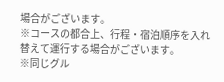場合がございます。
※コースの都合上、行程・宿泊順序を入れ替えて運行する場合がございます。
※同じグル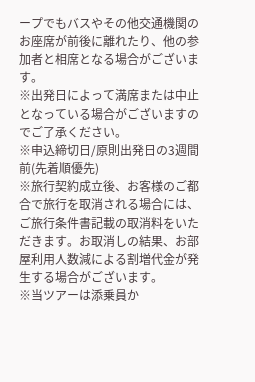ープでもバスやその他交通機関のお座席が前後に離れたり、他の参加者と相席となる場合がございます。
※出発日によって満席または中止となっている場合がございますのでご了承ください。
※申込締切日/原則出発日の3週間前(先着順優先)
※旅行契約成立後、お客様のご都合で旅行を取消される場合には、ご旅行条件書記載の取消料をいただきます。お取消しの結果、お部屋利用人数減による割増代金が発生する場合がございます。
※当ツアーは添乗員か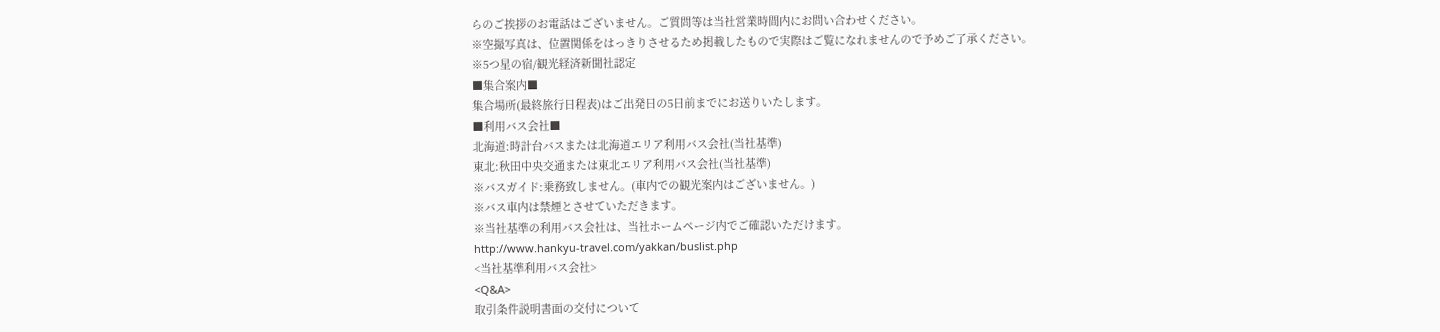らのご挨拶のお電話はございません。ご質問等は当社営業時間内にお問い合わせください。
※空撮写真は、位置関係をはっきりさせるため掲載したもので実際はご覧になれませんので予めご了承ください。
※5つ星の宿/観光経済新聞社認定
■集合案内■
集合場所(最終旅行日程表)はご出発日の5日前までにお送りいたします。
■利用バス会社■
北海道:時計台バスまたは北海道エリア利用バス会社(当社基準)
東北:秋田中央交通または東北エリア利用バス会社(当社基準)
※バスガイド:乗務致しません。(車内での観光案内はございません。)
※バス車内は禁煙とさせていただきます。
※当社基準の利用バス会社は、当社ホームページ内でご確認いただけます。
http://www.hankyu-travel.com/yakkan/buslist.php
<当社基準利用バス会社>
<Q&A>
取引条件説明書面の交付について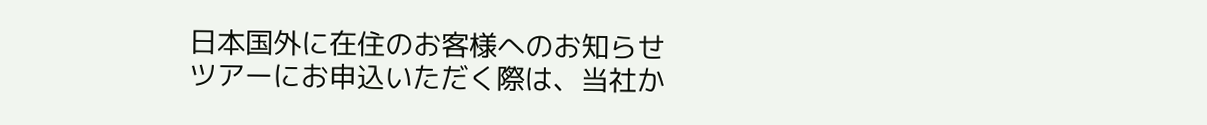日本国外に在住のお客様へのお知らせ
ツアーにお申込いただく際は、当社か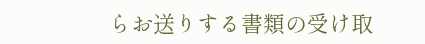らお送りする書類の受け取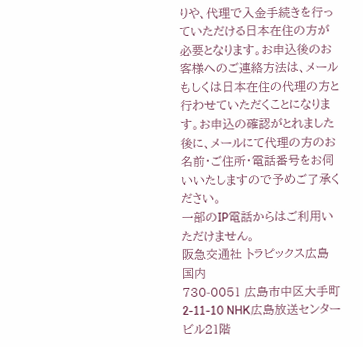りや、代理で入金手続きを行っていただける日本在住の方が必要となります。お申込後のお客様へのご連絡方法は、メールもしくは日本在住の代理の方と行わせていただくことになります。お申込の確認がとれました後に、メールにて代理の方のお名前・ご住所・電話番号をお伺いいたしますので予めご了承ください。
一部のIP電話からはご利用いただけません。
阪急交通社 トラピックス広島 国内
730-0051 広島市中区大手町2-11-10 NHK広島放送センタービル21階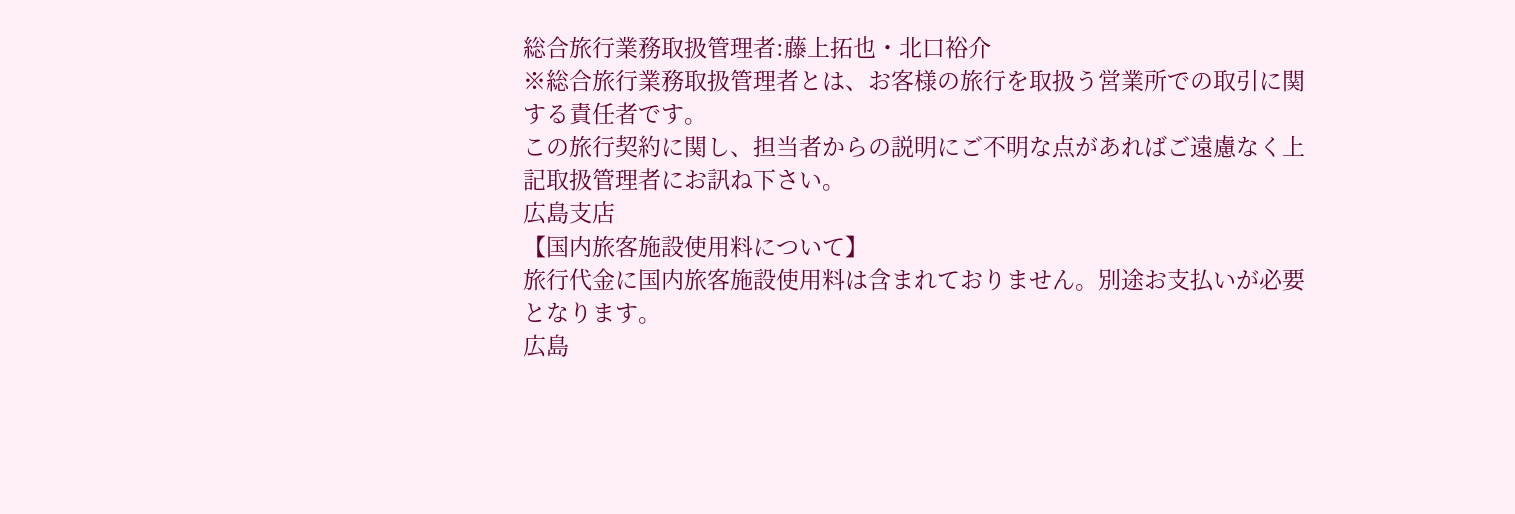総合旅行業務取扱管理者:藤上拓也・北口裕介
※総合旅行業務取扱管理者とは、お客様の旅行を取扱う営業所での取引に関する責任者です。
この旅行契約に関し、担当者からの説明にご不明な点があればご遠慮なく上記取扱管理者にお訊ね下さい。
広島支店
【国内旅客施設使用料について】
旅行代金に国内旅客施設使用料は含まれておりません。別途お支払いが必要となります。
広島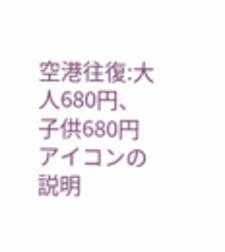空港往復:大人680円、子供680円アイコンの説明